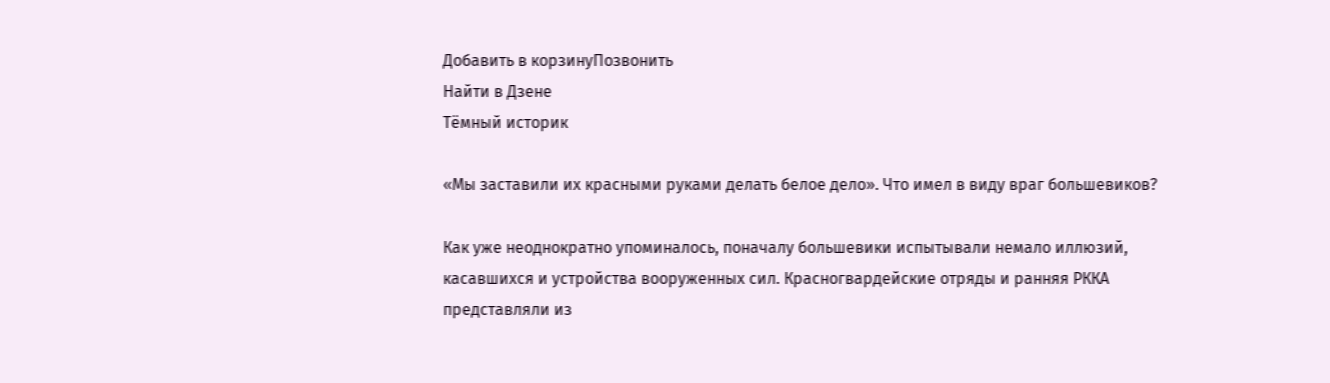Добавить в корзинуПозвонить
Найти в Дзене
Тёмный историк

«Мы заставили их красными руками делать белое дело». Что имел в виду враг большевиков?

Как уже неоднократно упоминалось, поначалу большевики испытывали немало иллюзий, касавшихся и устройства вооруженных сил. Красногвардейские отряды и ранняя РККА представляли из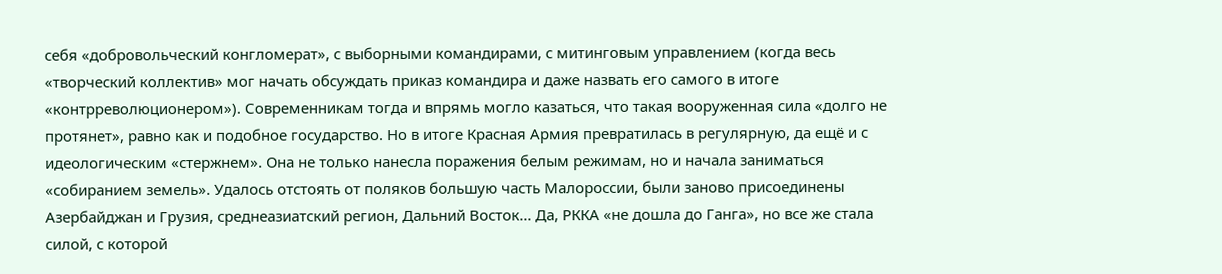себя «добровольческий конгломерат», с выборными командирами, с митинговым управлением (когда весь «творческий коллектив» мог начать обсуждать приказ командира и даже назвать его самого в итоге «контрреволюционером»). Современникам тогда и впрямь могло казаться, что такая вооруженная сила «долго не протянет», равно как и подобное государство. Но в итоге Красная Армия превратилась в регулярную, да ещё и с идеологическим «стержнем». Она не только нанесла поражения белым режимам, но и начала заниматься «собиранием земель». Удалось отстоять от поляков большую часть Малороссии, были заново присоединены Азербайджан и Грузия, среднеазиатский регион, Дальний Восток... Да, РККА «не дошла до Ганга», но все же стала силой, с которой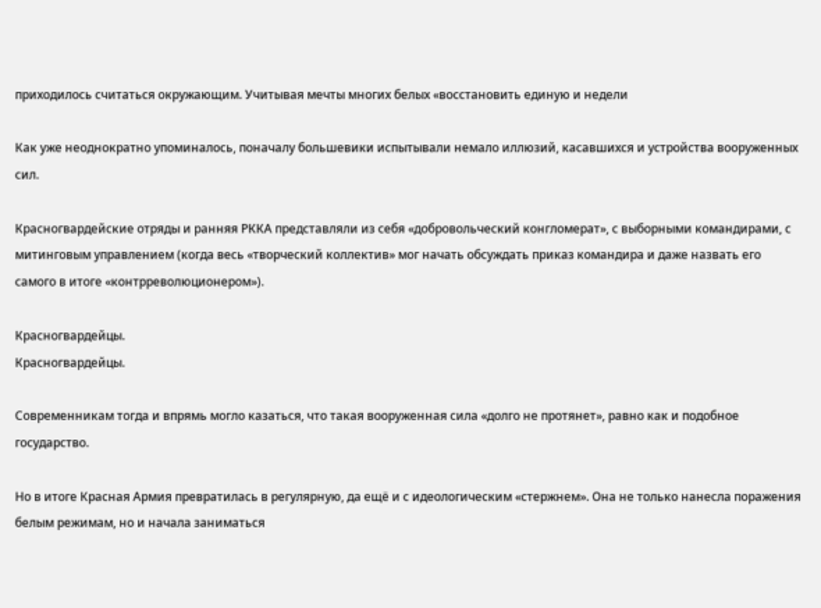приходилось считаться окружающим. Учитывая мечты многих белых «восстановить единую и недели

Как уже неоднократно упоминалось, поначалу большевики испытывали немало иллюзий, касавшихся и устройства вооруженных сил.

Красногвардейские отряды и ранняя РККА представляли из себя «добровольческий конгломерат», с выборными командирами, с митинговым управлением (когда весь «творческий коллектив» мог начать обсуждать приказ командира и даже назвать его самого в итоге «контрреволюционером»).

Красногвардейцы.
Красногвардейцы.

Современникам тогда и впрямь могло казаться, что такая вооруженная сила «долго не протянет», равно как и подобное государство.

Но в итоге Красная Армия превратилась в регулярную, да ещё и с идеологическим «стержнем». Она не только нанесла поражения белым режимам, но и начала заниматься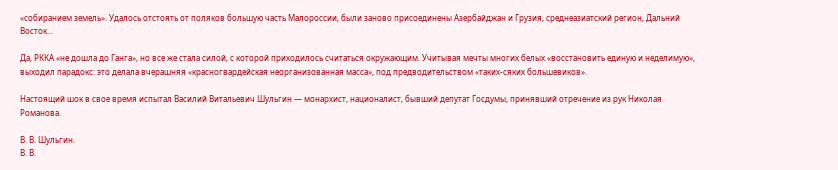«собиранием земель». Удалось отстоять от поляков большую часть Малороссии, были заново присоединены Азербайджан и Грузия, среднеазиатский регион, Дальний Восток...

Да, РККА «не дошла до Ганга», но все же стала силой, с которой приходилось считаться окружающим. Учитывая мечты многих белых «восстановить единую и неделимую», выходил парадокс: это делала вчерашняя «красногвардейская неорганизованная масса», под предводительством «таких-сяких большевиков».

Настоящий шок в свое время испытал Василий Витальевич Шульгин — монархист, националист, бывший депутат Госдумы, принявший отречение из рук Николая Романова.

В. В. Шульгин.
В. В.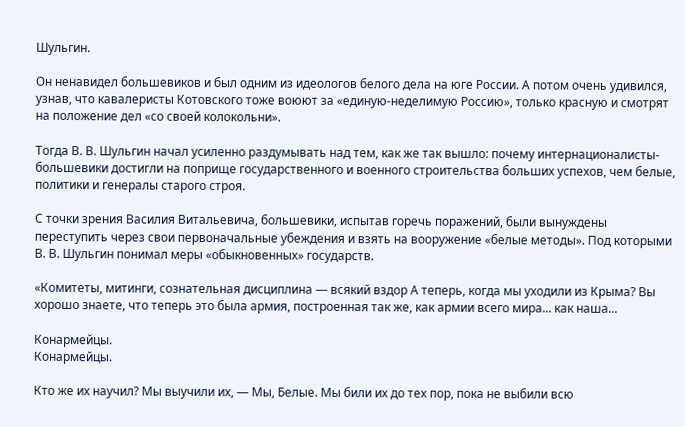Шульгин.

Он ненавидел большевиков и был одним из идеологов белого дела на юге России. А потом очень удивился, узнав, что кавалеристы Котовского тоже воюют за «единую-неделимую Россию», только красную и смотрят на положение дел «со своей колокольни».

Тогда В. В. Шульгин начал усиленно раздумывать над тем, как же так вышло: почему интернационалисты-большевики достигли на поприще государственного и военного строительства больших успехов, чем белые, политики и генералы старого строя.

С точки зрения Василия Витальевича, большевики, испытав горечь поражений, были вынуждены переступить через свои первоначальные убеждения и взять на вооружение «белые методы». Под которыми В. В. Шульгин понимал меры «обыкновенных» государств.

«Комитеты, митинги, сознательная дисциплина — всякий вздор А теперь, когда мы уходили из Крыма? Вы хорошо знаете, что теперь это была армия, построенная так же, как армии всего мира... как наша...

Конармейцы.
Конармейцы.

Кто же их научил? Мы выучили их, — Мы, Белые. Мы били их до тех пор, пока не выбили всю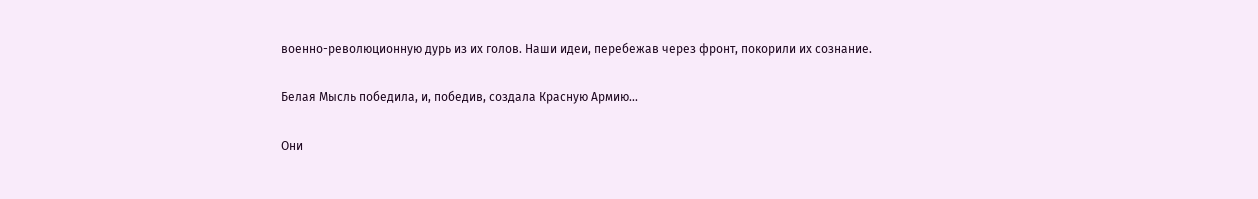военно-революционную дурь из их голов. Наши идеи, перебежав через фронт, покорили их сознание.

Белая Мысль победила, и, победив, создала Красную Армию...

Они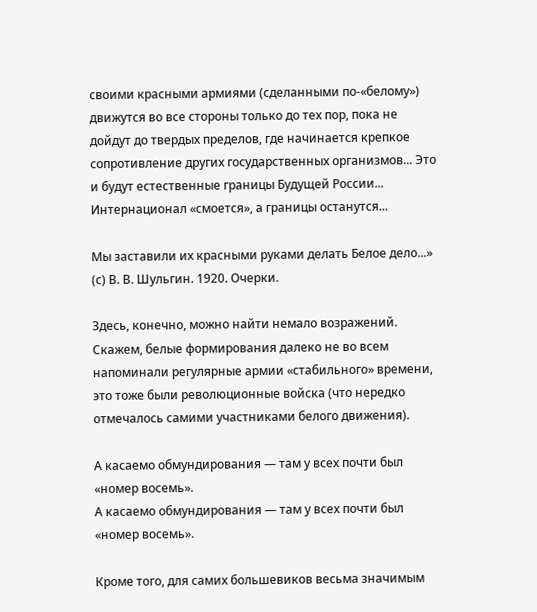своими красными армиями (сделанными по-«белому») движутся во все стороны только до тех пор, пока не дойдут до твердых пределов, где начинается крепкое сопротивление других государственных организмов... Это и будут естественные границы Будущей России... Интернационал «смоется», а границы останутся...

Мы заставили их красными руками делать Белое дело...» (с) В. В. Шульгин. 1920. Очерки.

Здесь, конечно, можно найти немало возражений. Скажем, белые формирования далеко не во всем напоминали регулярные армии «стабильного» времени, это тоже были революционные войска (что нередко отмечалось самими участниками белого движения).

А касаемо обмундирования — там у всех почти был «номер восемь».
А касаемо обмундирования — там у всех почти был «номер восемь».

Кроме того, для самих большевиков весьма значимым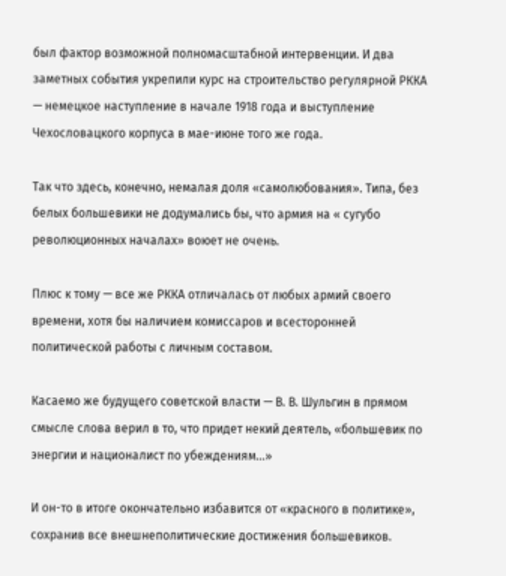был фактор возможной полномасштабной интервенции. И два заметных события укрепили курс на строительство регулярной РККА — немецкое наступление в начале 1918 года и выступление Чехословацкого корпуса в мае-июне того же года.

Так что здесь, конечно, немалая доля «самолюбования». Типа, без белых большевики не додумались бы, что армия на « сугубо революционных началах» воюет не очень.

Плюс к тому — все же РККА отличалась от любых армий своего времени, хотя бы наличием комиссаров и всесторонней политической работы с личным составом.

Касаемо же будущего советской власти — В. В. Шульгин в прямом смысле слова верил в то, что придет некий деятель, «большевик по энергии и националист по убеждениям...»

И он-то в итоге окончательно избавится от «красного в политике», сохранив все внешнеполитические достижения большевиков.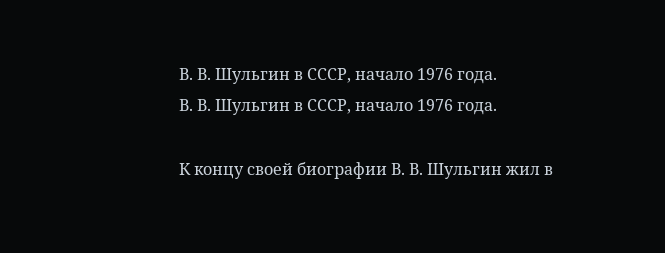В. В. Шульгин в СССР, начало 1976 года.
В. В. Шульгин в СССР, начало 1976 года.

К концу своей биографии В. В. Шульгин жил в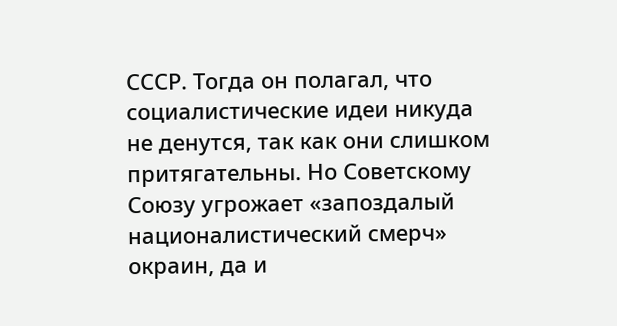СССР. Тогда он полагал, что социалистические идеи никуда не денутся, так как они слишком притягательны. Но Советскому Союзу угрожает «запоздалый националистический смерч» окраин, да и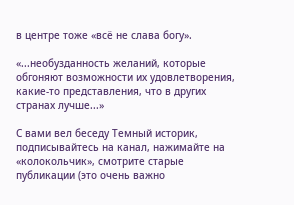в центре тоже «всё не слава богу».

«...необузданность желаний, которые обгоняют возможности их удовлетворения, какие-то представления, что в других странах лучше...»

С вами вел беседу Темный историк, подписывайтесь на канал, нажимайте на «колокольчик», смотрите старые публикации (это очень важно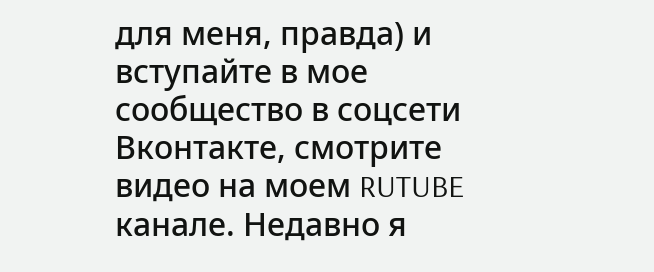для меня, правда) и вступайте в мое сообщество в соцсети Вконтакте, смотрите видео на моем RUTUBE канале. Недавно я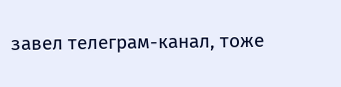завел телеграм-канал, тоже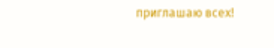приглашаю всех!